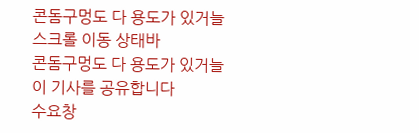콘돔구멍도 다 용도가 있거늘
스크롤 이동 상태바
콘돔구멍도 다 용도가 있거늘
이 기사를 공유합니다
수요창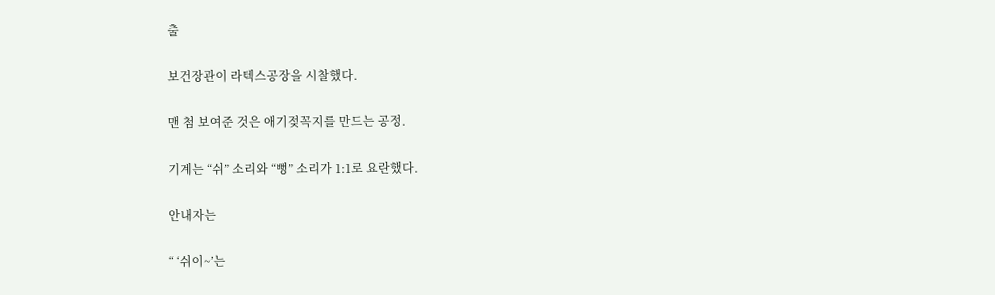출

보건장관이 라텍스공장을 시찰했다.

맨 첨 보여준 것은 애기젖꼭지를 만드는 공정.

기계는 “쉬” 소리와 “뻥” 소리가 1:1로 요란했다.

안내자는

“ ‘쉬이~’는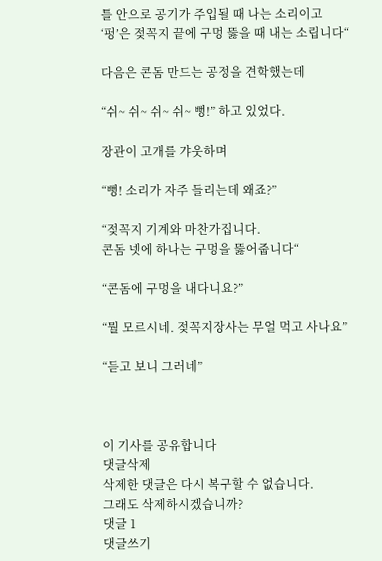틀 안으로 공기가 주입될 때 나는 소리이고
‘펑’은 젖꼭지 끝에 구멍 뚫을 때 내는 소립니다“

다음은 콘돔 만드는 공정을 견학했는데

“쉬~ 쉬~ 쉬~ 쉬~ 뻥!” 하고 있었다.

장관이 고개를 갸웃하며

“뻥! 소리가 자주 들리는데 왜죠?”

“젖꼭지 기계와 마찬가집니다.
콘돔 넷에 하나는 구멍을 뚫어줍니다“

“콘돔에 구멍을 내다니요?”

“뭘 모르시네. 젖꼭지장사는 무얼 먹고 사나요”

“듣고 보니 그러네”



이 기사를 공유합니다
댓글삭제
삭제한 댓글은 다시 복구할 수 없습니다.
그래도 삭제하시겠습니까?
댓글 1
댓글쓰기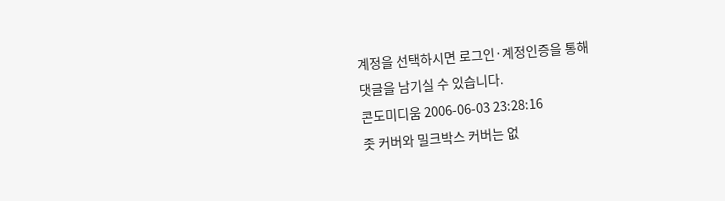계정을 선택하시면 로그인·계정인증을 통해
댓글을 남기실 수 있습니다.
콘도미디움 2006-06-03 23:28:16
좃 커버와 밀크박스 커버는 없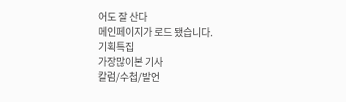어도 잘 산다
메인페이지가 로드 됐습니다.
기획특집
가장많이본 기사
칼럼/수첩/발언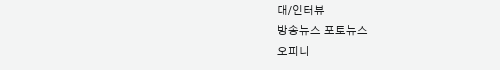대/인터뷰
방송뉴스 포토뉴스
오피니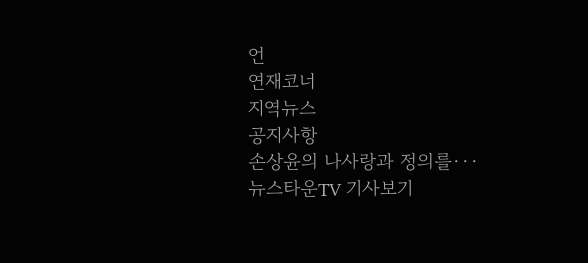언
연재코너
지역뉴스
공지사항
손상윤의 나사랑과 정의를···
뉴스타운TV 기사보기